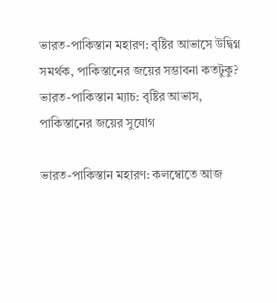ভারত-পাকিস্তান মহারণ: বৃষ্টির আভাসে উদ্বিগ্ন সমর্থক, পাকিস্তানের জয়ের সম্ভাবনা কতটুকু?
ভারত-পাকিস্তান ম্যাচ: বৃষ্টির আভাস, পাকিস্তানের জয়ের সুযোগ

ভারত-পাকিস্তান মহারণ: কলম্বোতে আজ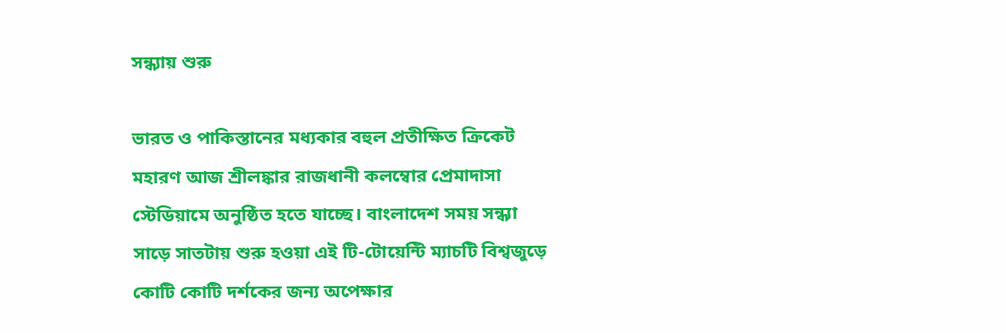সন্ধ্যায় শুরু

ভারত ও পাকিস্তানের মধ্যকার বহুল প্রতীক্ষিত ক্রিকেট মহারণ আজ শ্রীলঙ্কার রাজধানী কলম্বোর প্রেমাদাসা স্টেডিয়ামে অনুষ্ঠিত হতে যাচ্ছে। বাংলাদেশ সময় সন্ধ্যা সাড়ে সাতটায় শুরু হওয়া এই টি-টোয়েন্টি ম্যাচটি বিশ্বজুড়ে কোটি কোটি দর্শকের জন্য অপেক্ষার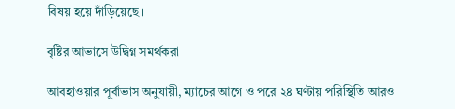বিষয় হয়ে দাঁড়িয়েছে।

বৃষ্টির আভাসে উদ্বিগ্ন সমর্থকরা

আবহাওয়ার পূর্বাভাস অনুযায়ী, ম্যাচের আগে ও পরে ২৪ ঘণ্টায় পরিস্থিতি আরও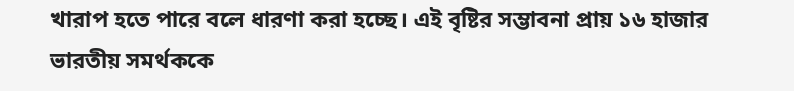খারাপ হতে পারে বলে ধারণা করা হচ্ছে। এই বৃষ্টির সম্ভাবনা প্রায় ১৬ হাজার ভারতীয় সমর্থককে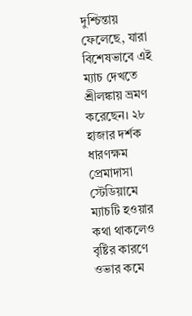দুশ্চিন্তায় ফেলেছে, যারা বিশেষভাবে এই ম্যাচ দেখতে শ্রীলঙ্কায় ভ্রমণ করেছেন। ২৮ হাজার দর্শক ধারণক্ষম প্রেমাদাসা স্টেডিয়ামে ম্যাচটি হওয়ার কথা থাকলেও বৃষ্টির কারণে ওভার কমে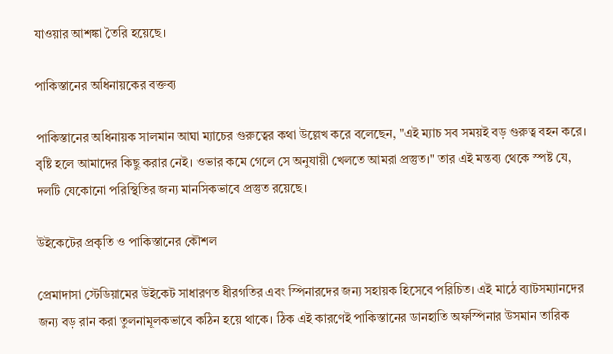যাওয়ার আশঙ্কা তৈরি হয়েছে।

পাকিস্তানের অধিনায়কের বক্তব্য

পাকিস্তানের অধিনায়ক সালমান আঘা ম্যাচের গুরুত্বের কথা উল্লেখ করে বলেছেন, "এই ম্যাচ সব সময়ই বড় গুরুত্ব বহন করে। বৃষ্টি হলে আমাদের কিছু করার নেই। ওভার কমে গেলে সে অনুযায়ী খেলতে আমরা প্রস্তুত।" তার এই মন্তব্য থেকে স্পষ্ট যে, দলটি যেকোনো পরিস্থিতির জন্য মানসিকভাবে প্রস্তুত রয়েছে।

উইকেটের প্রকৃতি ও পাকিস্তানের কৌশল

প্রেমাদাসা স্টেডিয়ামের উইকেট সাধারণত ধীরগতির এবং স্পিনারদের জন্য সহায়ক হিসেবে পরিচিত। এই মাঠে ব্যাটসম্যানদের জন্য বড় রান করা তুলনামূলকভাবে কঠিন হয়ে থাকে। ঠিক এই কারণেই পাকিস্তানের ডানহাতি অফস্পিনার উসমান তারিক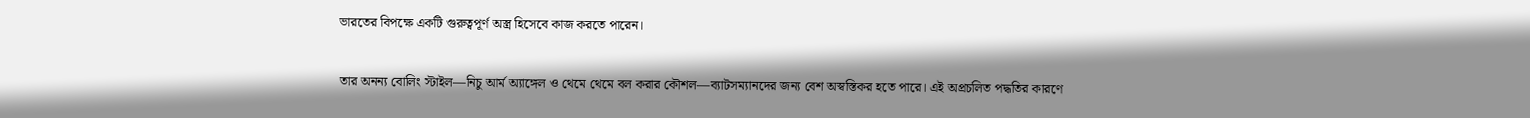ভারতের বিপক্ষে একটি গুরুত্বপূর্ণ অস্ত্র হিসেবে কাজ করতে পারেন।

তার অনন্য বোলিং স্টাইল—নিচু আর্ম অ্যাঙ্গেল ও থেমে থেমে বল করার কৌশল—ব্যাটসম্যানদের জন্য বেশ অস্বস্তিকর হতে পারে। এই অপ্রচলিত পদ্ধতির কারণে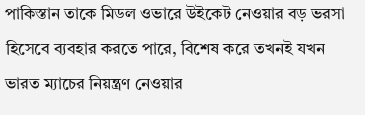পাকিস্তান তাকে মিডল ওভারে উইকেট নেওয়ার বড় ভরসা হিসেবে ব্যবহার করতে পারে, বিশেষ করে তখনই যখন ভারত ম্যাচের নিয়ন্ত্রণ নেওয়ার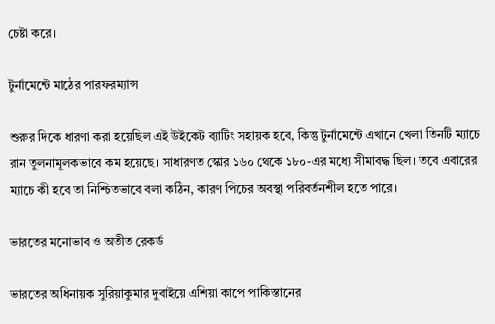চেষ্টা করে।

টুর্নামেন্টে মাঠের পারফরম্যান্স

শুরুর দিকে ধারণা করা হয়েছিল এই উইকেট ব্যাটিং সহায়ক হবে, কিন্তু টুর্নামেন্টে এখানে খেলা তিনটি ম্যাচে রান তুলনামূলকভাবে কম হয়েছে। সাধারণত স্কোর ১৬০ থেকে ১৮০-এর মধ্যে সীমাবদ্ধ ছিল। তবে এবারের ম্যাচে কী হবে তা নিশ্চিতভাবে বলা কঠিন, কারণ পিচের অবস্থা পরিবর্তনশীল হতে পারে।

ভারতের মনোভাব ও অতীত রেকর্ড

ভারতের অধিনায়ক সুরিয়াকুমার দুবাইয়ে এশিয়া কাপে পাকিস্তানের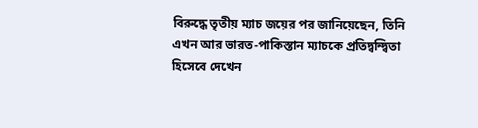বিরুদ্ধে তৃতীয় ম্যাচ জয়ের পর জানিয়েছেন, তিনি এখন আর ভারত-পাকিস্তান ম্যাচকে প্রতিদ্বন্দ্বিতা হিসেবে দেখেন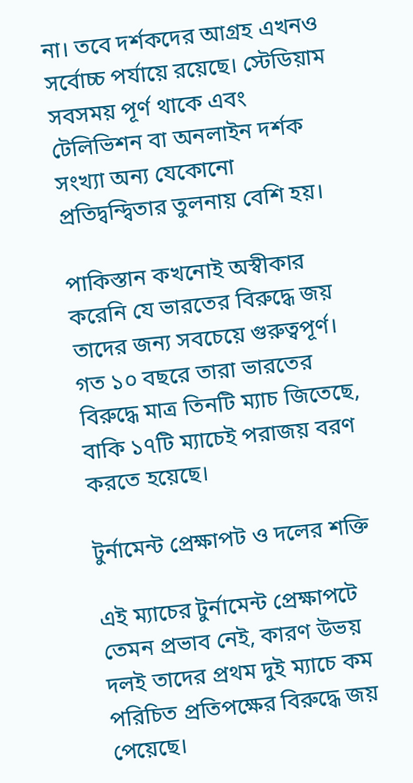না। তবে দর্শকদের আগ্রহ এখনও সর্বোচ্চ পর্যায়ে রয়েছে। স্টেডিয়াম সবসময় পূর্ণ থাকে এবং টেলিভিশন বা অনলাইন দর্শক সংখ্যা অন্য যেকোনো প্রতিদ্বন্দ্বিতার তুলনায় বেশি হয়।

পাকিস্তান কখনোই অস্বীকার করেনি যে ভারতের বিরুদ্ধে জয় তাদের জন্য সবচেয়ে গুরুত্বপূর্ণ। গত ১০ বছরে তারা ভারতের বিরুদ্ধে মাত্র তিনটি ম্যাচ জিতেছে, বাকি ১৭টি ম্যাচেই পরাজয় বরণ করতে হয়েছে।

টুর্নামেন্ট প্রেক্ষাপট ও দলের শক্তি

এই ম্যাচের টুর্নামেন্ট প্রেক্ষাপটে তেমন প্রভাব নেই, কারণ উভয় দলই তাদের প্রথম দুই ম্যাচে কম পরিচিত প্রতিপক্ষের বিরুদ্ধে জয় পেয়েছে।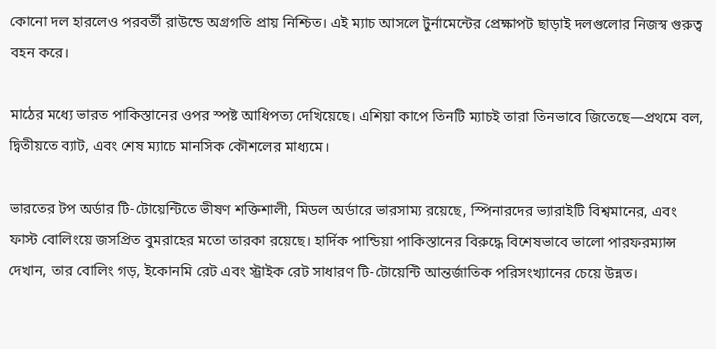কোনো দল হারলেও পরবর্তী রাউন্ডে অগ্রগতি প্রায় নিশ্চিত। এই ম্যাচ আসলে টুর্নামেন্টের প্রেক্ষাপট ছাড়াই দলগুলোর নিজস্ব গুরুত্ব বহন করে।

মাঠের মধ্যে ভারত পাকিস্তানের ওপর স্পষ্ট আধিপত্য দেখিয়েছে। এশিয়া কাপে তিনটি ম্যাচই তারা তিনভাবে জিতেছে—প্রথমে বল, দ্বিতীয়তে ব্যাট, এবং শেষ ম্যাচে মানসিক কৌশলের মাধ্যমে।

ভারতের টপ অর্ডার টি-টোয়েন্টিতে ভীষণ শক্তিশালী, মিডল অর্ডারে ভারসাম্য রয়েছে, স্পিনারদের ভ্যারাইটি বিশ্বমানের, এবং ফাস্ট বোলিংয়ে জসপ্রিত বুমরাহের মতো তারকা রয়েছে। হার্দিক পান্ডিয়া পাকিস্তানের বিরুদ্ধে বিশেষভাবে ভালো পারফরম্যান্স দেখান, তার বোলিং গড়, ইকোনমি রেট এবং স্ট্রাইক রেট সাধারণ টি-টোয়েন্টি আন্তর্জাতিক পরিসংখ্যানের চেয়ে উন্নত।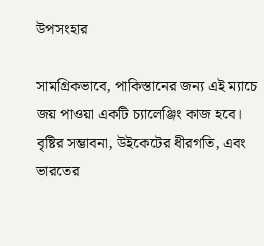উপসংহার

সামগ্রিকভাবে, পাকিস্তানের জন্য এই ম্যাচে জয় পাওয়া একটি চ্যালেঞ্জিং কাজ হবে। বৃষ্টির সম্ভাবনা, উইকেটের ধীরগতি, এবং ভারতের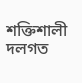শক্তিশালী দলগত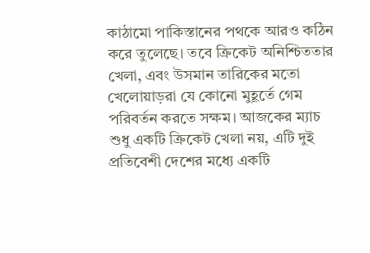কাঠামো পাকিস্তানের পথকে আরও কঠিন করে তুলেছে। তবে ক্রিকেট অনিশ্চিততার খেলা, এবং উসমান তারিকের মতো খেলোয়াড়রা যে কোনো মুহূর্তে গেম পরিবর্তন করতে সক্ষম। আজকের ম্যাচ শুধু একটি ক্রিকেট খেলা নয়, এটি দুই প্রতিবেশী দেশের মধ্যে একটি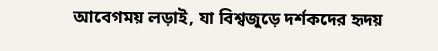আবেগময় লড়াই, যা বিশ্বজুড়ে দর্শকদের হৃদয়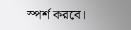স্পর্শ করবে।